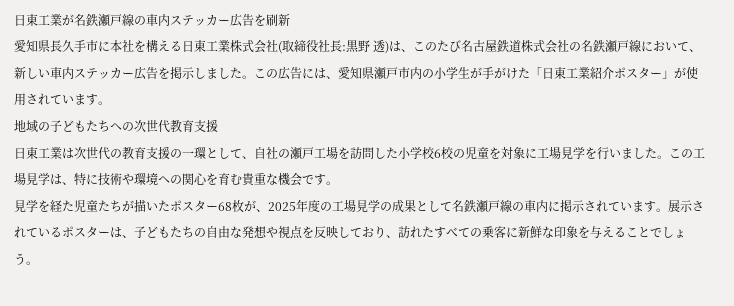日東工業が名鉄瀬戸線の車内ステッカー広告を刷新
愛知県長久手市に本社を構える日東工業株式会社(取締役社長:黒野 透)は、このたび名古屋鉄道株式会社の名鉄瀬戸線において、新しい車内ステッカー広告を掲示しました。この広告には、愛知県瀬戸市内の小学生が手がけた「日東工業紹介ポスター」が使用されています。
地域の子どもたちへの次世代教育支援
日東工業は次世代の教育支援の一環として、自社の瀬戸工場を訪問した小学校6校の児童を対象に工場見学を行いました。この工場見学は、特に技術や環境への関心を育む貴重な機会です。
見学を経た児童たちが描いたポスター68枚が、2025年度の工場見学の成果として名鉄瀬戸線の車内に掲示されています。展示されているポスターは、子どもたちの自由な発想や視点を反映しており、訪れたすべての乗客に新鮮な印象を与えることでしょう。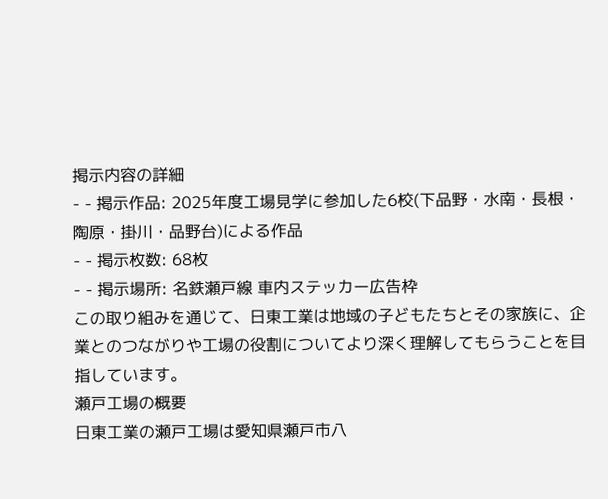掲示内容の詳細
- - 掲示作品: 2025年度工場見学に参加した6校(下品野・水南・長根・陶原・掛川・品野台)による作品
- - 掲示枚数: 68枚
- - 掲示場所: 名鉄瀬戸線 車内ステッカー広告枠
この取り組みを通じて、日東工業は地域の子どもたちとその家族に、企業とのつながりや工場の役割についてより深く理解してもらうことを目指しています。
瀬戸工場の概要
日東工業の瀬戸工場は愛知県瀬戸市八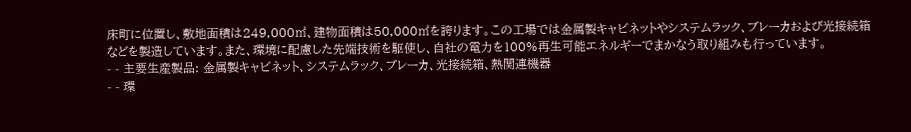床町に位置し、敷地面積は249,000㎡、建物面積は50,000㎡を誇ります。この工場では金属製キャビネットやシステムラック、ブレーカおよび光接続箱などを製造しています。また、環境に配慮した先端技術を駆使し、自社の電力を100%再生可能エネルギーでまかなう取り組みも行っています。
- - 主要生産製品: 金属製キャビネット、システムラック、ブレーカ、光接続箱、熱関連機器
- - 環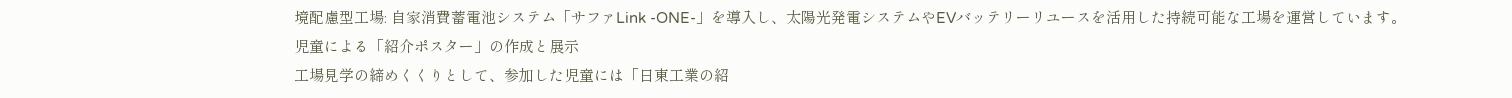境配慮型工場: 自家消費蓄電池システム「サファLink -ONE-」を導入し、太陽光発電システムやEVバッテリーリユースを活用した持続可能な工場を運営しています。
児童による「紹介ポスター」の作成と展示
工場見学の締めくくりとして、参加した児童には「日東工業の紹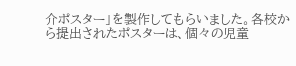介ポスター」を製作してもらいました。各校から提出されたポスターは、個々の児童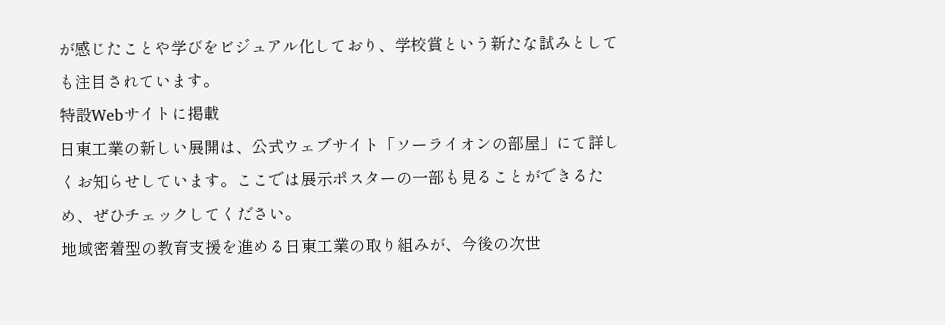が感じたことや学びをビジュアル化しており、学校賞という新たな試みとしても注目されています。
特設Webサイトに掲載
日東工業の新しい展開は、公式ウェブサイト「ソーライオンの部屋」にて詳しくお知らせしています。ここでは展示ポスターの一部も見ることができるため、ぜひチェックしてください。
地域密着型の教育支援を進める日東工業の取り組みが、今後の次世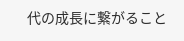代の成長に繋がること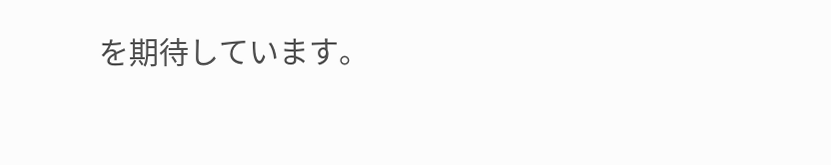を期待しています。